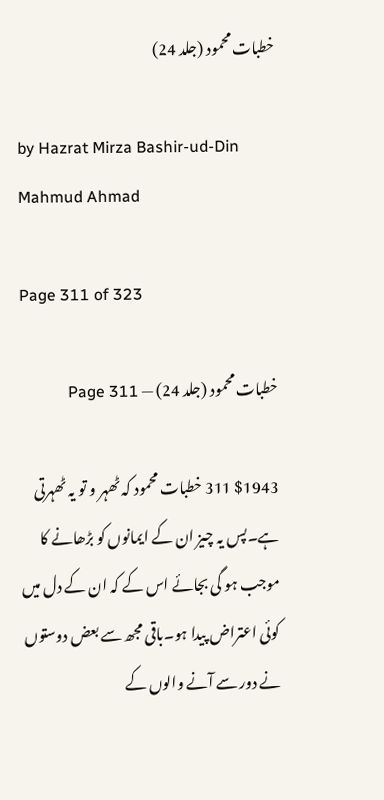خطبات محمود (جلد 24)

by Hazrat Mirza Bashir-ud-Din Mahmud Ahmad

Page 311 of 323

خطبات محمود (جلد 24) — Page 311

$1943 311 خطبات محمود کہ ٹھہر و تو یہ ٹھہرتی ہے۔پس یہ چیز ان کے ایمانوں کو بڑھانے کا موجب ہو گی بجائے اس کے کہ ان کے دل میں کوئی اعتراض پیدا ہو۔باقی مجھ سے بعض دوستوں نے دور سے آنے والوں کے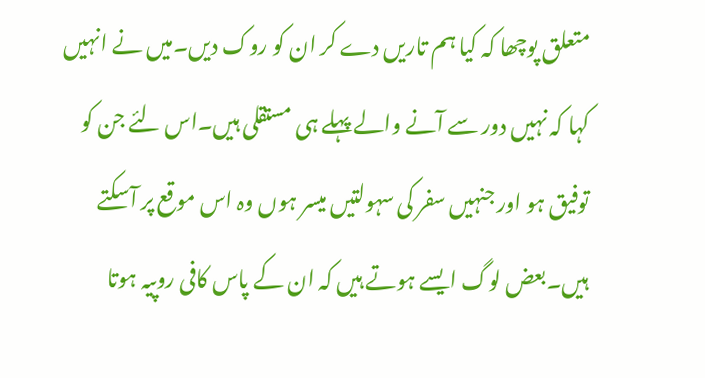متعلق پوچھا کہ کیا ہم تاریں دے کر ان کو روک دیں۔میں نے انہیں کہا کہ نہیں دور سے آنے والے پہلے ہی مستقلی ہیں۔اس لئے جن کو توفیق ہو اور جنہیں سفر کی سہولتیں میسر ہوں وہ اس موقع پر آسکتے ہیں۔بعض لوگ ایسے ہوتے ہیں کہ ان کے پاس کافی روپیہ ہوتا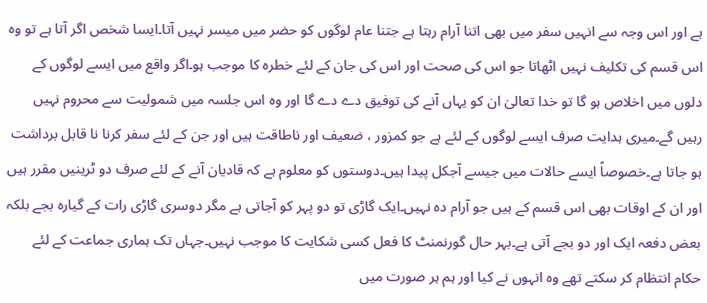ہے اور اس وجہ سے انہیں سفر میں بھی اتنا آرام رہتا ہے جتنا عام لوگوں کو حضر میں میسر نہیں آتا۔ایسا شخص اگر آتا ہے تو وہ اس قسم کی تکلیف نہیں اٹھاتا جو اس کی صحت اور اس کی جان کے لئے خطرہ کا موجب ہو۔اگر واقع میں ایسے لوگوں کے دلوں میں اخلاص ہو گا تو خدا تعالیٰ ان کو یہاں آنے کی توفیق دے دے گا اور وہ اس جلسہ میں شمولیت سے محروم نہیں رہیں گے۔میری ہدایت صرف ایسے لوگوں کے لئے ہے جو کمزور ، ضعیف اور ناطاقت ہیں اور جن کے لئے سفر کرنا نا قابل برداشت ہو جاتا ہے۔خصوصاً ایسے حالات میں جیسے آجکل پیدا ہیں۔دوستوں کو معلوم ہے کہ قادیان آنے کے لئے صرف دو ٹرینیں مقرر ہیں اور ان کے اوقات بھی اس قسم کے ہیں جو آرام دہ نہیں۔ایک گاڑی تو دو پہر کو آجاتی ہے مگر دوسری گاڑی رات کے گیارہ بجے بلکہ بعض دفعہ ایک اور دو بجے آتی ہے۔بہر حال گورنمنٹ کا فعل کسی شکایت کا موجب نہیں۔جہاں تک ہماری جماعت کے لئے حکام انتظام کر سکتے تھے وہ انہوں نے کیا اور ہم ہر صورت میں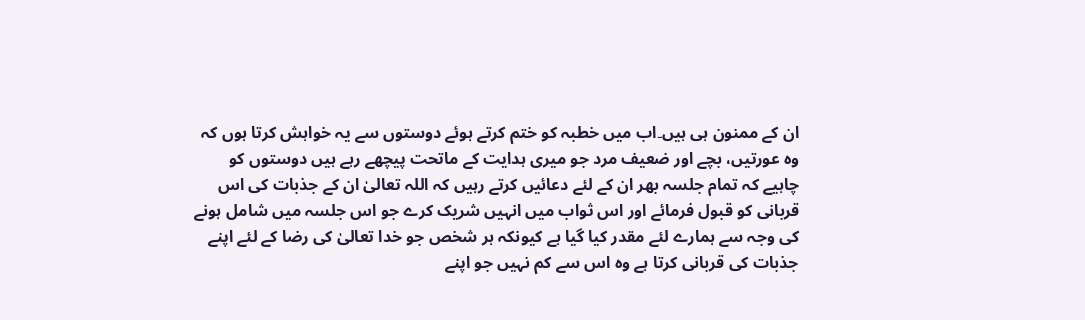ان کے ممنون ہی ہیں۔اب میں خطبہ کو ختم کرتے ہوئے دوستوں سے یہ خواہش کرتا ہوں کہ وہ عورتیں، بچے اور ضعیف مرد جو میری ہدایت کے ماتحت پیچھے رہے ہیں دوستوں کو چاہیے کہ تمام جلسہ بھر ان کے لئے دعائیں کرتے رہیں کہ اللہ تعالیٰ ان کے جذبات کی اس قربانی کو قبول فرمائے اور اس ثواب میں انہیں شریک کرے جو اس جلسہ میں شامل ہونے کی وجہ سے ہمارے لئے مقدر کیا گیا ہے کیونکہ ہر شخص جو خدا تعالیٰ کی رضا کے لئے اپنے جذبات کی قربانی کرتا ہے وہ اس سے کم نہیں جو اپنے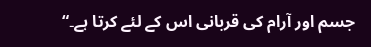جسم اور آرام کی قربانی اس کے لئے کرتا ہے۔“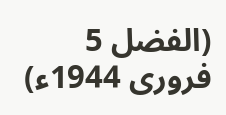(الفضل 5 فروری 1944ء)